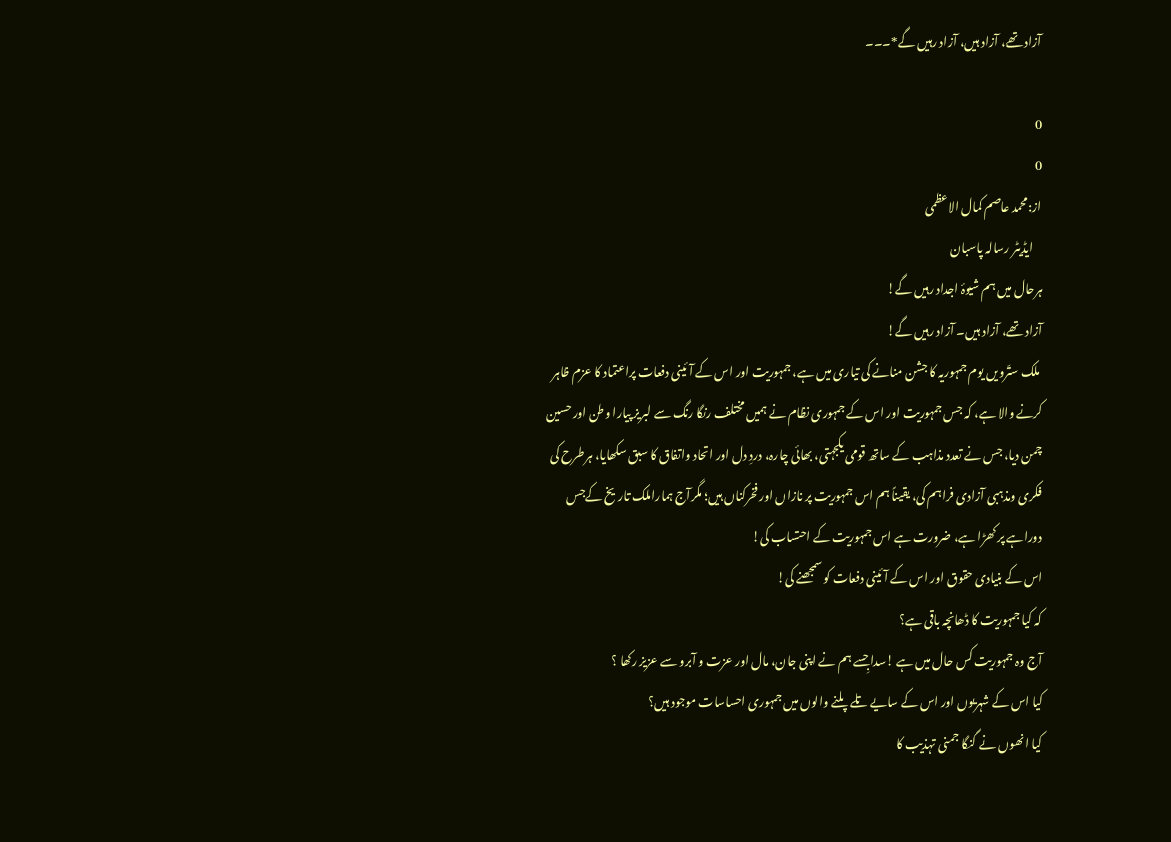آزاد تھے، آزاد ہیں، آزاد رہیں گے*۔۔۔

0
0
از:محمد عاصم کمال الاعظمی
    ایڈیٹر رسالہ پاسبان
ہرحال میں ہم شیوۂ اجداد رہیں گے!
آزاد تھے، آزاد ہیں۔ آزاد رہیں گے!
 ملک ستّرویں یوم جمہوریہ کا جشن منانے کی تیاری میں ہے، جمہوریت اور اس کے آئینی دفعات پراعتماد کا عزم ظاہر کرنے والا ہے، کہ جس جمہوریت اور اس کے جمہوری نظام نے ہمیں مختلف رنگا رنگ سے لبریز پیارا وطن اور حسین چمن دیا، جس نے تعدد مذاہب کے ساتھ قومی یکجہتی، بھائی چارہ، دردِ دل اور اتحاد واتفاق کا سبق سکھایا، ہرطرح کی فکری ومذہبی آزادی فراہم کی، یقیناً ہم اس جمہوریت پر نازاں اور فخرکناں ہیں؛ مگرآج ہماراملک تاریخ کےجس دوراہے پر کھڑا ہے، ضرورت ہے اس جمہوریت کے احتساب کی!
اس کے بنیادی حقوق اور اس کے آئینی دفعات کو سمجھنے کی!
کہ کیا جمہوریت کا ڈھانچہ باقی ہے؟
آج وہ جمہوریت کس حال میں ہے !سدا جِسے ہم نے اپنی جان، مال اور عزت و آبرو سے عزیز رکھا ؟
کیا اس کے شہریوں اور اس کے سایے تلے پلنے والوں میں جمہوری احساسات موجود ہیں؟
کیا انھوں نے گنگا جمنی تہذیب کا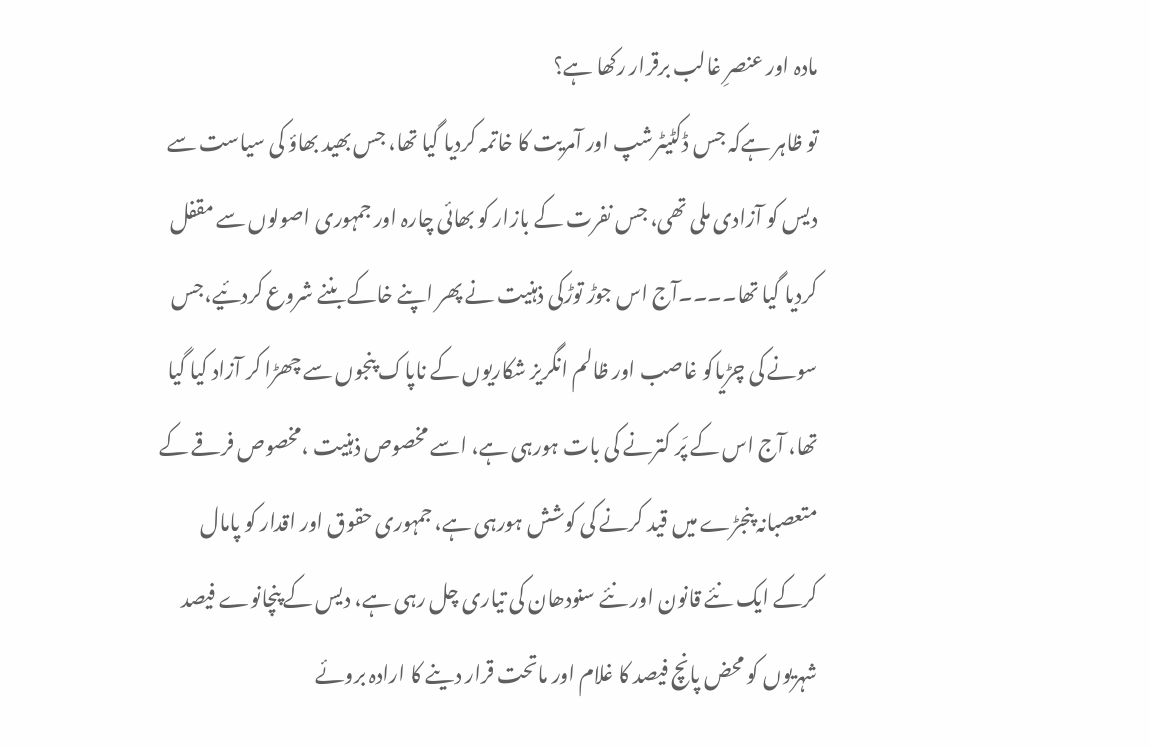مادہ اور عنصرِ غالب برقرار رکھا ہے؟
تو ظاہر ہےکہ جس ڈکٹیٹرشپ اور آمریت کا خاتمہ کردیا گیا تھا، جس بھید بھاؤ کی سیاست سے دیس کو آزادی ملی تھی، جس نفرت کے بازار کو بھائی چارہ اور جمہوری اصولوں سے مقفل کردیا گیا تھا۔۔۔۔آج اس جوڑ توڑکی ذہنیت نے پھر اپنے خاکے بننے شروع کردئیے،جس سونے کی چڑیاکو غاصب اور ظالم انگریز شکاریوں کے ناپاک پنجوں سے چھڑا کر آزاد کیا گیا تھا، آج اس کے پَر کترنے کی بات ہورہی ہے، اسے مخصوص ذہنیت ،مخصوص فرقے کے متعصبانہ پنجڑے میں قید کرنے کی کوشش ہورہی ہے، جمہوری حقوق اور اقدار کو پامال کرکے ایک نئے قانون اور نئے سنودھان کی تیاری چل رہی ہے، دیس کے پنچانوے فیصد شہریوں کو محض پانچ فیصد کا غلام اور ماتحت قرار دینے کا ارادہ بروئے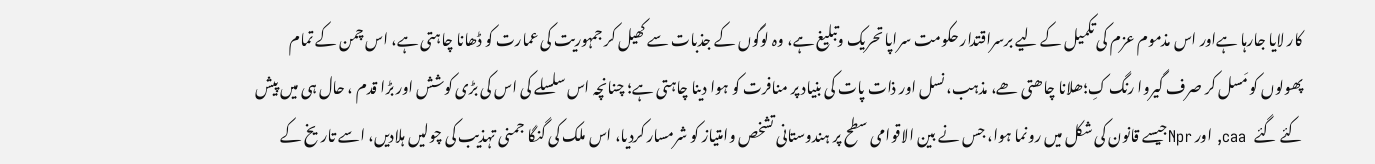کار لایا جارہا ہےاور اس مذموم عزم کی تکمیل کے لیے برسراقتدار حکومت سراپا تحریک وتبلیغ ہے، وہ لوگوں کے جذبات سے کھیل کر جمہوریت کی عمارت کو ڈھانا چاہتی ہے، اس چمن کے تمام پھولوں کو مَسل کر صرف گیروا رنگ کِ؛ھلانا چاھتی ھے، مذہب، نسل اور ذات پات کی بنیاد پر منافرت کو ہوا دینا چاہتی ہے؛ چنانچہ اس سلسلے کی اس کی بڑی کوشش اور بڑا قدم ، حال ہی میں پیش کئے گئے   caa, اور Nprجیسے قانون کی شکل میں رونما ہوا، جس نے بین الاقوامی سطح پر ہندوستانی تشخص وامتیاز کو شرمسار کردیا، اس ملک کی گنگا جمنی تہذیب کی چولیں ہلادیں، اسے تاریخ کے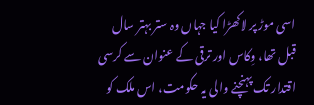اسی موڑ پر لاکھڑا کیا جہاں وہ ستر بہتر سال قبل تھا، وِکاس اور ترقی کے عنوان سے کرسی اقتدار تک پہنچنے والی یہ حکومت، اس ملک کو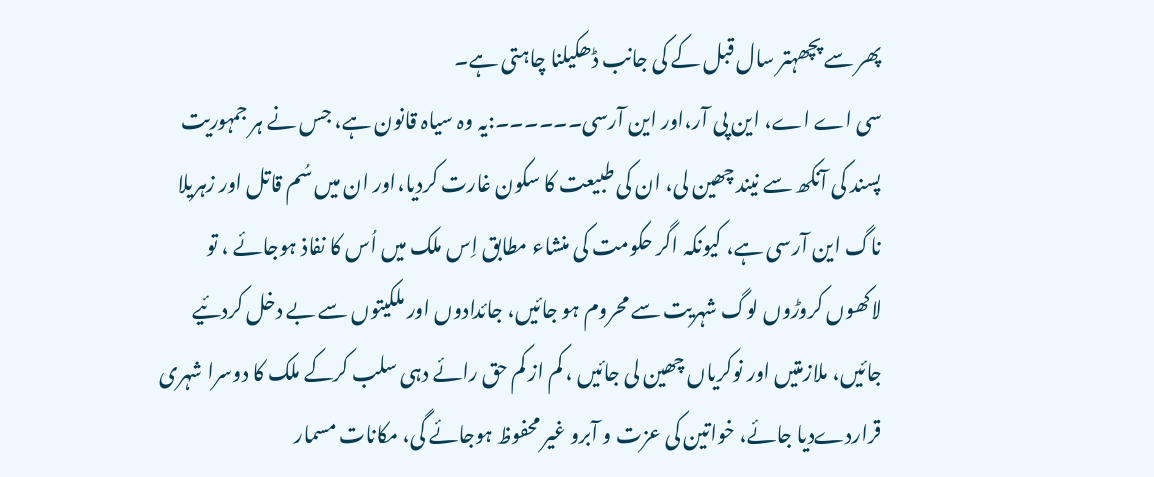پھر سے پچھہتر سال قبل کے کی جانب ڈھکیلنا چاہتی ہے۔
سی اے اے، این پی آر،اور این آرسی۔۔۔۔۔۔:یہ وہ سیاہ قانون ہے، جس نے ہر جمہوریت پسند کی آنکھ سے نیند چھین لی، ان کی طبیعت کا سکون غارت کردیا،اور ان میں سُم قاتل اور زہریلا ناگ این آرسی ہے، کیونکہ اگر حکومت کی منشاء مطابق اِس ملک میں اُس کا نفاذ ہوجائے ، تو لاکھوں کروڑوں لوگ شہریت سے محروم ہو جائیں، جائدادوں اور ملکیتوں سے بے دخل کردئیے جائیں، ملازمتیں اور نوکریاں چھین لی جائیں ، کم از کم حق رائے دہی سلب کرکے ملک کا دوسرا شہری قراردےدیا جائے، خواتین کی عزت و آبرو غیر محفوظ ہوجائے گی، مکانات مسمار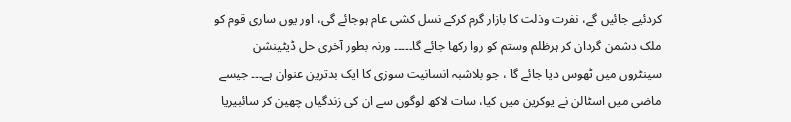کردئیے جائیں گے، نفرت وذلت کا بازار گرم کرکے نسل کشی عام ہوجائے گی، اور یوں ساری قوم کو ملک دشمن گردان کر ہرظلم وستم کو روا رکھا جائے گا۔۔۔۔۔ ورنہ بطور آخری حل ڈیٹینشن سینٹروں میں ٹھوس دیا جائے گا ، جو بلاشبہ انسانیت سوزی کا ایک بدترین عنوان ہے۔۔۔ جیسے ماضی میں اسٹالن نے یوکرین میں کیا، سات لاکھ لوگوں سے ان کی زندگیاں چھین کر سائبیریا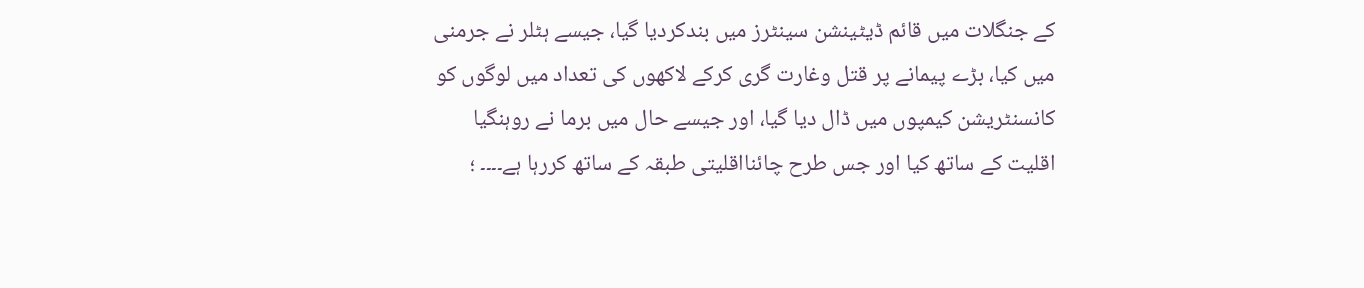کے جنگلات میں قائم ڈیٹینشن سینٹرز میں بندکردیا گیا، جیسے ہٹلر نے جرمنی میں کیا، بڑے پیمانے پر قتل وغارت گری کرکے لاکھوں کی تعداد میں لوگوں کو کانسنٹریشن کیمپوں میں ڈال دیا گیا، اور جیسے حال میں برما نے روہنگیا اقلیت کے ساتھ کیا اور جس طرح چائنااقلیتی طبقہ کے ساتھ کررہا ہے۔۔۔۔ ؛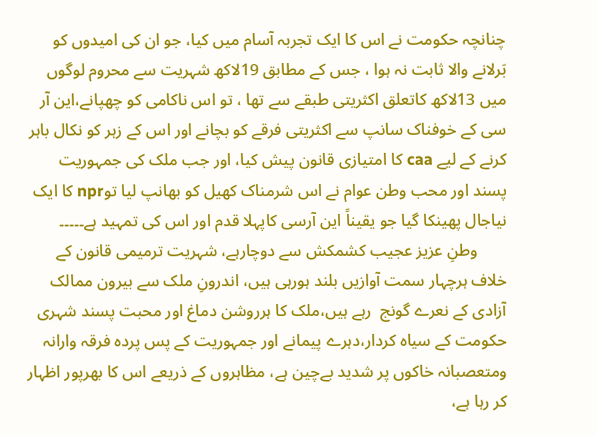چنانچہ حکومت نے اس کا ایک تجربہ آسام میں کیا، جو ان کی امیدوں کو بَرلانے والا ثابت نہ ہوا ، جس کے مطابق 19لاکھ شہریت سے محروم لوگوں میں 13لاکھ کاتعلق اکثریتی طبقے سے تھا ، تو اس ناکامی کو چھپانے،این آر سی کے خوفناک سانپ سے اکثریتی فرقے کو بچانے اور اس کے زہر کو نکال باہر کرنے کے لیے caa کا امتیازی قانون پیش کیا، اور جب ملک کی جمہوریت پسند اور محب وطن عوام نے اس شرمناک کھیل کو بھانپ لیا توnpr کا ایک نیاجال پھینکا گیا جو یقیناً این آرسی کاپہلا قدم اور اس کی تمہید ہے۔۔۔۔۔
       وطنِ عزیز عجیب کشمکش سے دوچارہے، شہریت ترمیمی قانون کے خلاف ہرچہار سمت آوازیں بلند ہورہی ہیں، اندرونِ ملک سے بیرون ممالک آزادی کے نعرے گونج  رہے ہیں،ملک کا ہرروشن دماغ اور محبت پسند شہری حکومت کے سیاہ کردار،دہرے پیمانے اور جمہوریت کے پس پردہ فرقہ وارانہ ومتعصبانہ خاکوں پر شدید بےچین ہے، مظاہروں کے ذریعے اس کا بھرپور اظہار کر رہا ہے،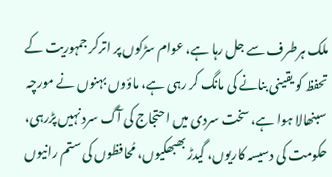ملک ہرطرف سے جل رہا ہے، عوام سڑکوں پر اترکر جمہوریت کے تحفظ کو یقینی بنانے کی مانگ کر رہی ہے، ماؤوں بہنوں نے مورچہ سبنھالا ہوا ہے، سخت سردی میں احتجاج کی آگ سرد نہیں پڑرہی، حکومت کی دسیسہ کاریوں، گیدڑ بھبھکیوں، مُحافظوں کی ستم رانیوں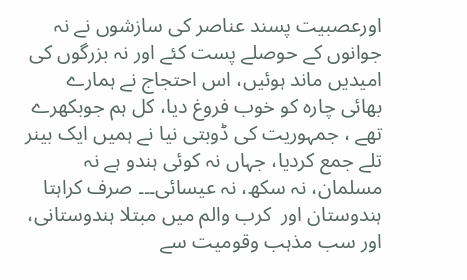اورعصبیت پسند عناصر کی سازشوں نے نہ جوانوں کے حوصلے پست کئے اور نہ بزرگوں کی امیدیں ماند ہوئیں، اس احتجاج نے ہمارے بھائی چارہ کو خوب فروغ دیا، کل ہم جوبکھرے تھے ، جمہوریت کی ڈوبتی نیا نے ہمیں ایک بینر تلے جمع کردیا، جہاں نہ کوئی ہندو ہے نہ مسلمان، نہ سکھ، نہ عیسائی۔۔۔ صرف کراہتا ہندوستان اور  کرب والم میں مبتلا ہندوستانی، اور سب مذہب وقومیت سے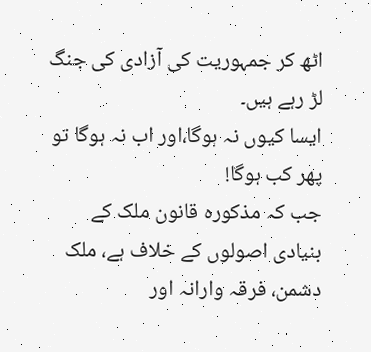اٹھ کر جمہوریت کی آزادی کی جنگ لڑ رہے ہیں۔
ایسا کیوں نہ ہوگا،اور اب نہ ہوگا تو پھر کب ہوگا!
جب کہ مذکورہ قانون ملک کے بنیادی اصولوں کے خلاف ہے، ملک دشمن، فرقہ وارانہ اور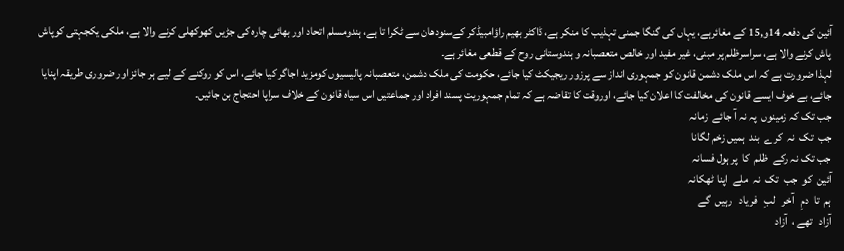آئین کی دفعہ 14و,15 کے مغائرہے، یہاں کی گنگا جمنی تہذیب کا منکر ہے، ڈاکٹر بھیم راؤامبیڈکر کےسنودھان سے ٹکرا تا ہے، ہندومسلم اتحاد اور بھائی چارہ کی جڑیں کھوکھلی کرنے والا ہے، ملکی یکجہتی کوپاش پاش کرنے والا ہے، سراسرظلم پر مبنی، غیر مفید اور خالص متعصبانہ و ہندوستانی روح کے قطعی مغائر ہے۔
لہذا ضرورت ہے کہ اس ملک دشمن قانون کو جمہوری انداز سے پرزور ریجیکٹ کیا جائے، حکومت کی ملک دشمن، متعصبانہ پالیسیوں کومزید اجاگر کیا جائے، اس کو روکنے کے لیے ہر جائز اور ضروری طریقہ اپنایا جائے، بے خوف ایسے قانون کی مخالفت کا اعلان کیا جائے، اوروقت کا تقاضہ ہے کہ تمام جمہوریت پسند افراد اور جماعتیں اس سیاہ قانون کے خلاف سراپا احتجاج بن جائیں۔
جب تک کہ زمینوں  پہ نہ آ جائے  زمانہ
جب  تک  نہ  کرے  بند  ہمیں زخم لگانا
جب تک نہ رکے  ظلم  کا  پر ہول فسانہ
آئین  کو  جب  تک  نہ  ملے  اپنا ٹھکانہ
ہم  تا  دمِ   آخر   لبِ   فریاد   رہیں  گے
آزاد   تھے ،  آزاد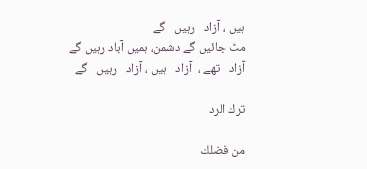ہیں ، آزاد   رہیں   گے
مٹ جائیں گے دشمن، ہمیں آباد رہیں گے
آزاد   تھے ،  آزاد   ہیں ، آزاد   رہیں   گے

ترك الرد

من فضلك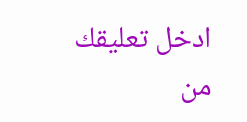ادخل تعليقك
من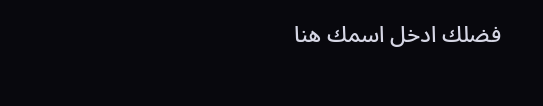فضلك ادخل اسمك هنا